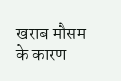खराब मौसम के कारण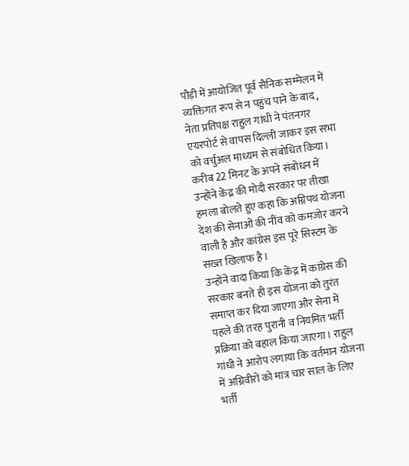पौड़ी में आयोजित पूर्व सैनिक सम्मेलन में व्यक्तिगत रूप से न पहुंच पाने के बाद, नेता प्रतिपक्ष राहुल गांधी ने पंतनगर एयरपोर्ट से वापस दिल्ली जाकर इस सभा को वर्चुअल माध्यम से संबोधित किया। करीब 22 मिनट के अपने संबोधन में उन्होंने केंद्र की मोदी सरकार पर तीखा हमला बोलते हुए कहा कि अग्निपथ योजना देश की सेनाओं की नींव को कमजोर करने वाली है और कांग्रेस इस पूरे सिस्टम के सख्त खिलाफ है।
उन्होंने वादा किया कि केंद्र में कांग्रेस की सरकार बनते ही इस योजना को तुरंत समाप्त कर दिया जाएगा और सेना में पहले की तरह पुरानी व नियमित भर्ती प्रक्रिया को बहाल किया जाएगा। राहुल गांधी ने आरोप लगाया कि वर्तमान योजना में अग्निवीरों को मात्र चार साल के लिए भर्ती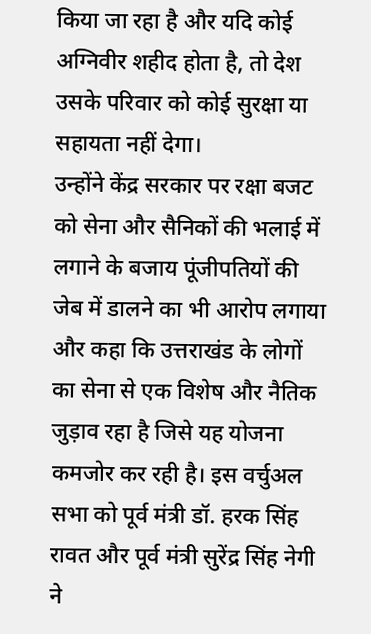किया जा रहा है और यदि कोई अग्निवीर शहीद होता है, तो देश उसके परिवार को कोई सुरक्षा या सहायता नहीं देगा।
उन्होंने केंद्र सरकार पर रक्षा बजट को सेना और सैनिकों की भलाई में लगाने के बजाय पूंजीपतियों की जेब में डालने का भी आरोप लगाया और कहा कि उत्तराखंड के लोगों का सेना से एक विशेष और नैतिक जुड़ाव रहा है जिसे यह योजना कमजोर कर रही है। इस वर्चुअल सभा को पूर्व मंत्री डॉ. हरक सिंह रावत और पूर्व मंत्री सुरेंद्र सिंह नेगी ने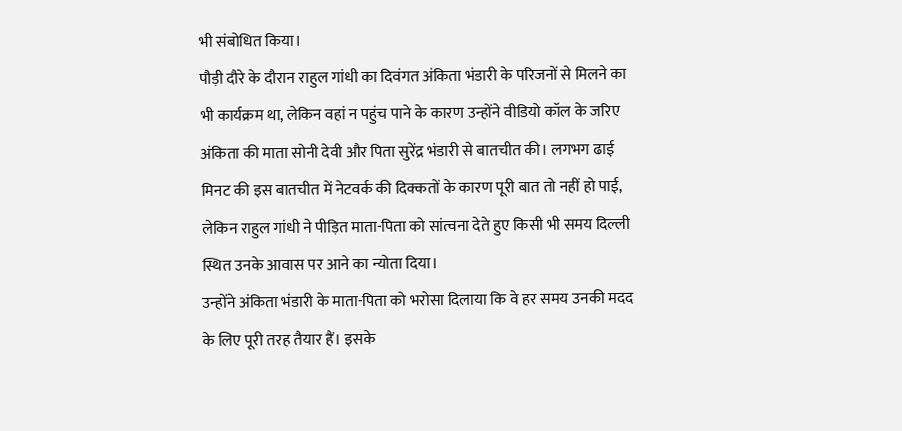भी संबोधित किया।
पौड़ी दौरे के दौरान राहुल गांधी का दिवंगत अंकिता भंडारी के परिजनों से मिलने का भी कार्यक्रम था, लेकिन वहां न पहुंच पाने के कारण उन्होंने वीडियो कॉल के जरिए अंकिता की माता सोनी देवी और पिता सुरेंद्र भंडारी से बातचीत की। लगभग ढाई मिनट की इस बातचीत में नेटवर्क की दिक्कतों के कारण पूरी बात तो नहीं हो पाई, लेकिन राहुल गांधी ने पीड़ित माता-पिता को सांत्वना देते हुए किसी भी समय दिल्ली स्थित उनके आवास पर आने का न्योता दिया।
उन्होंने अंकिता भंडारी के माता-पिता को भरोसा दिलाया कि वे हर समय उनकी मदद के लिए पूरी तरह तैयार हैं। इसके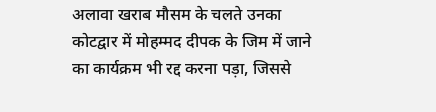अलावा खराब मौसम के चलते उनका कोटद्वार में मोहम्मद दीपक के जिम में जाने का कार्यक्रम भी रद्द करना पड़ा, जिससे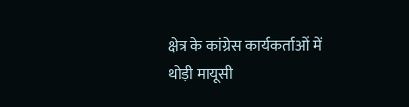क्षेत्र के कांग्रेस कार्यकर्ताओं में थोड़ी मायूसी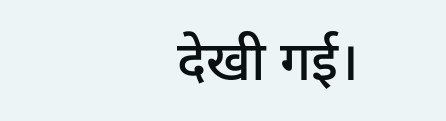देखी गई।